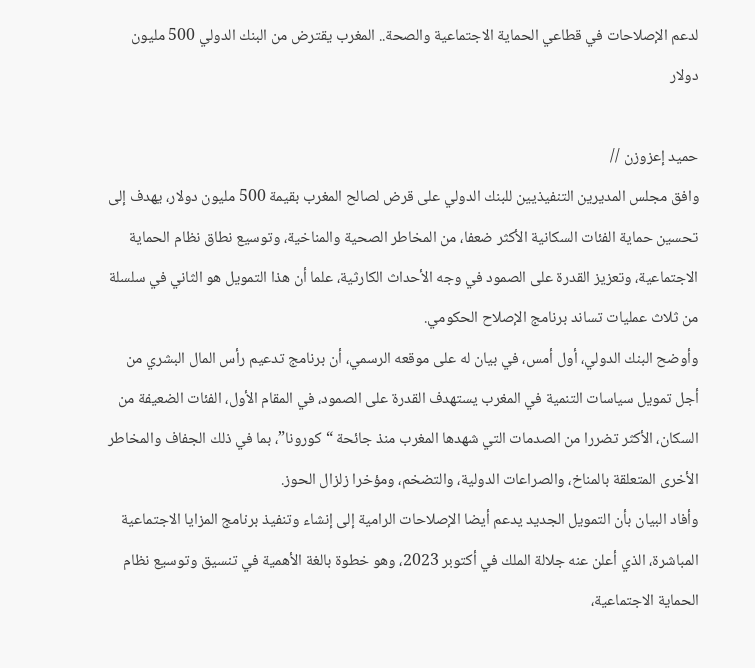لدعم الإصلاحات في قطاعي الحماية الاجتماعية والصحة.. المغرب يقترض من البنك الدولي 500 مليون دولار

حميد إعزوزن //
وافق مجلس المديرين التنفيذيين للبنك الدولي على قرض لصالح المغرب بقيمة 500 مليون دولار، يهدف إلى تحسين حماية الفئات السكانية الأكثر ضعفا، من المخاطر الصحية والمناخية، وتوسيع نطاق نظام الحماية الاجتماعية، وتعزيز القدرة على الصمود في وجه الأحداث الكارثية، علما أن هذا التمويل هو الثاني في سلسلة من ثلاث عمليات تساند برنامج الإصلاح الحكومي.
وأوضح البنك الدولي، أول أمس، في بيان له على موقعه الرسمي، أن برنامج تدعيم رأس المال البشري من أجل تمويل سياسات التنمية في المغرب يستهدف القدرة على الصمود، في المقام الأول، الفئات الضعيفة من السكان، الأكثر تضررا من الصدمات التي شهدها المغرب منذ جائحة “كورونا”، بما في ذلك الجفاف والمخاطر الأخرى المتعلقة بالمناخ، والصراعات الدولية، والتضخم، ومؤخرا زلزال الحوز.
وأفاد البيان بأن التمويل الجديد يدعم أيضا الإصلاحات الرامية إلى إنشاء وتنفيذ برنامج المزايا الاجتماعية المباشرة، الذي أعلن عنه جلالة الملك في أكتوبر 2023، وهو خطوة بالغة الأهمية في تنسيق وتوسيع نظام الحماية الاجتماعية،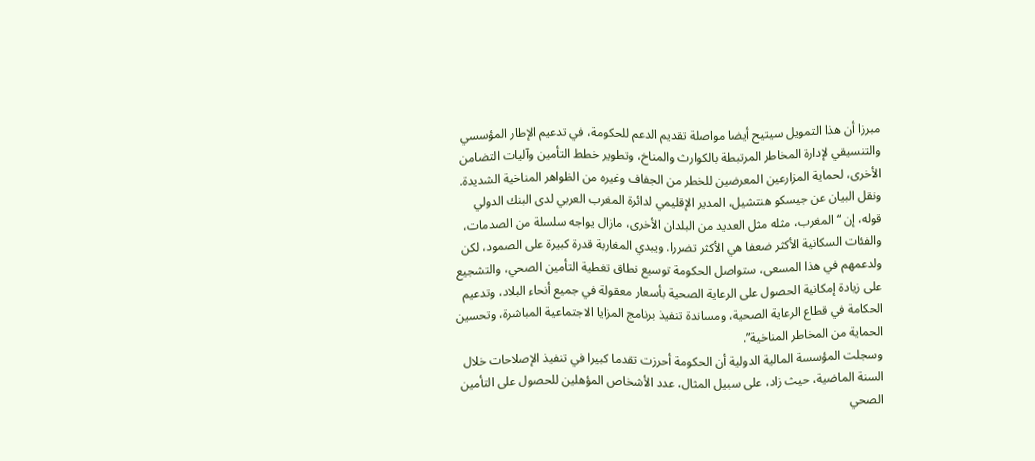مبرزا أن هذا التمويل سيتيح أيضا مواصلة تقديم الدعم للحكومة، في تدعيم الإطار المؤسسي والتنسيقي لإدارة المخاطر المرتبطة بالكوارث والمناخ، وتطوير خطط التأمين وآليات التضامن الأخرى، لحماية المزارعين المعرضين للخطر من الجفاف وغيره من الظواهر المناخية الشديدة.
ونقل البيان عن جيسكو هنتشيل، المدير الإقليمي لدائرة المغرب العربي لدى البنك الدولي قوله، إن “المغرب، مثله مثل العديد من البلدان الأخرى، مازال يواجه سلسلة من الصدمات، والفئات السكانية الأكثر ضعفا هي الأكثر تضررا. ويبدي المغاربة قدرة كبيرة على الصمود، لكن ولدعمهم في هذا المسعى، ستواصل الحكومة توسيع نطاق تغطية التأمين الصحي، والتشجيع على زيادة إمكانية الحصول على الرعاية الصحية بأسعار معقولة في جميع أنحاء البلاد، وتدعيم الحكامة في قطاع الرعاية الصحية، ومساندة تنفيذ برنامج المزايا الاجتماعية المباشرة، وتحسين الحماية من المخاطر المناخية”.
وسجلت المؤسسة المالية الدولية أن الحكومة أحرزت تقدما كبيرا في تنفيذ الإصلاحات خلال السنة الماضية، حيث زاد، على سبيل المثال، عدد الأشخاص المؤهلين للحصول على التأمين الصحي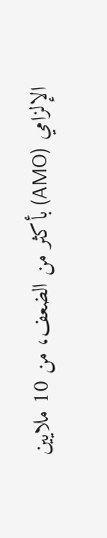الإلزامي (AMO) بأكثر من الضعف، من 10 ملايين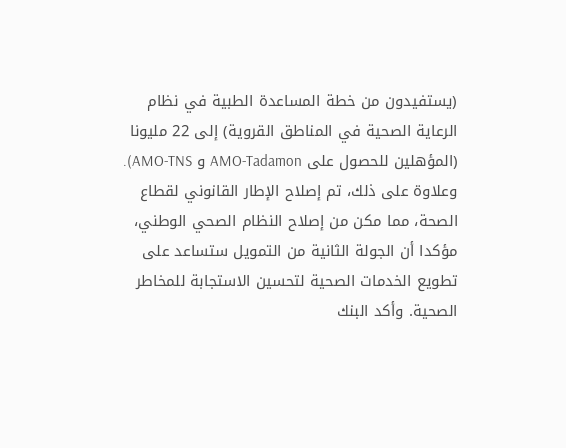(يستفيدون من خطة المساعدة الطبية في نظام الرعاية الصحية في المناطق القروية) إلى 22 مليونا (المؤهلين للحصول على AMO-Tadamon و AMO-TNS). وعلاوة على ذلك، تم إصلاح الإطار القانوني لقطاع الصحة، مما مكن من إصلاح النظام الصحي الوطني، مؤكدا أن الجولة الثانية من التمويل ستساعد على تطويع الخدمات الصحية لتحسين الاستجابة للمخاطر الصحية. وأكد البنك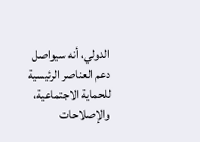الدولي، أنه سيواصل دعم العناصر الرئيسية للحماية الاجتماعية، والإصلاحات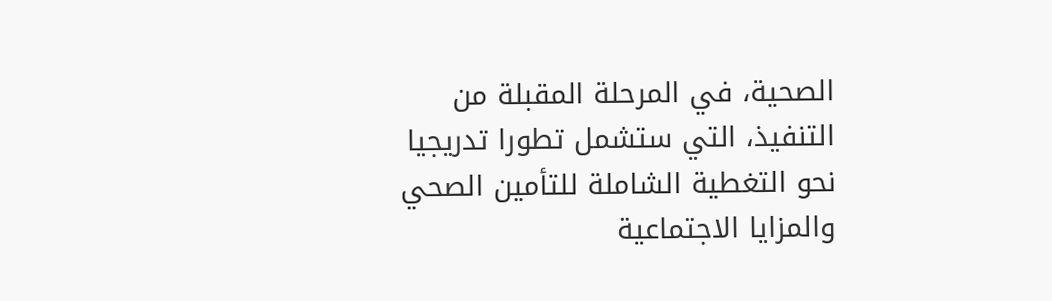الصحية، في المرحلة المقبلة من التنفيذ، التي ستشمل تطورا تدريجيا نحو التغطية الشاملة للتأمين الصحي والمزايا الاجتماعية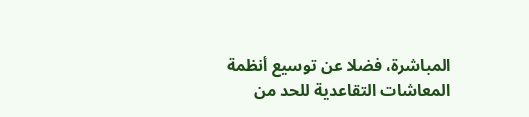المباشرة، فضلا عن توسيع أنظمة المعاشات التقاعدية للحد من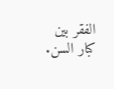الفقر بين كبار السن.